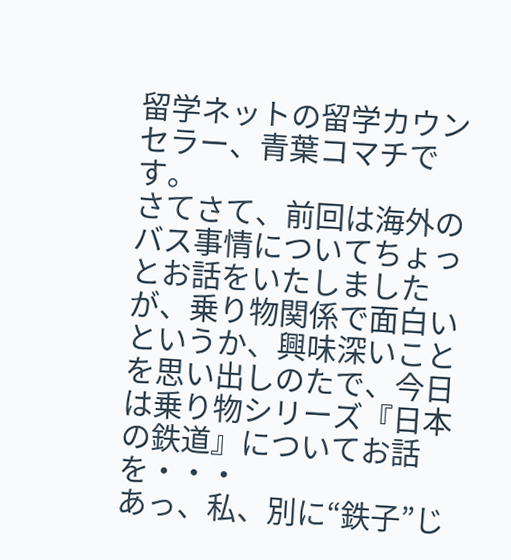留学ネットの留学カウンセラー、青葉コマチです。
さてさて、前回は海外のバス事情についてちょっとお話をいたしましたが、乗り物関係で面白いというか、興味深いことを思い出しのたで、今日は乗り物シリーズ『日本の鉄道』についてお話を・・・
あっ、私、別に“鉄子”じ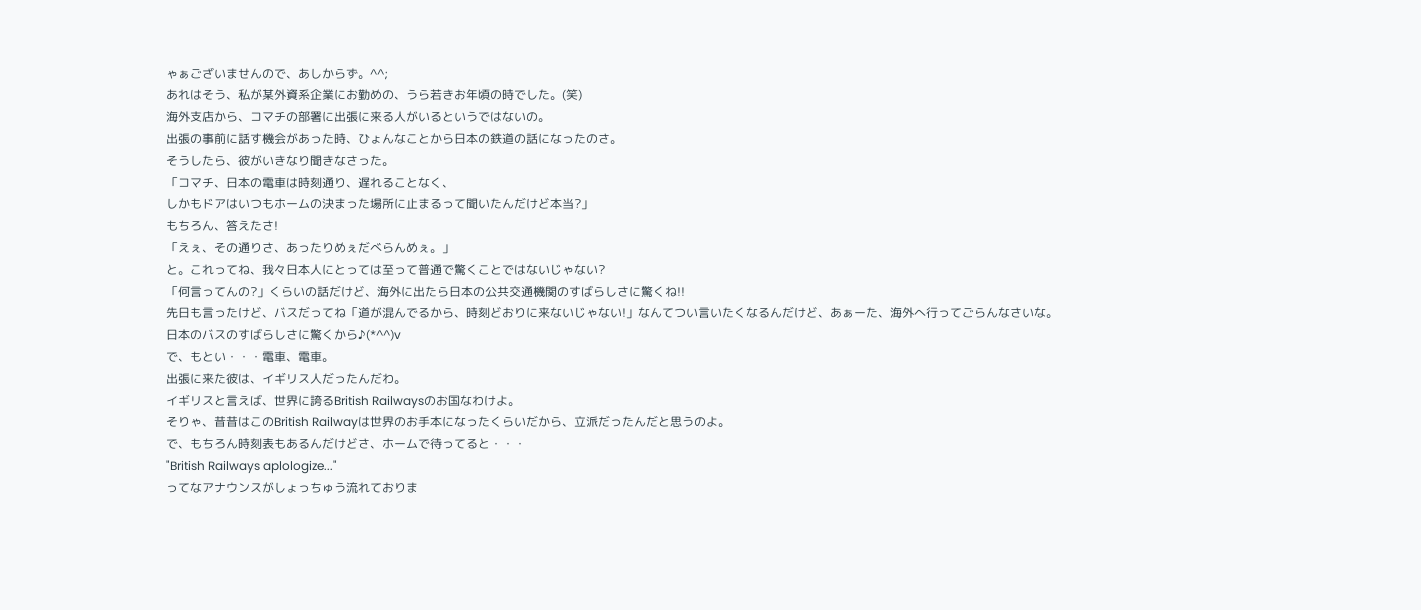ゃぁございませんので、あしからず。^^;
あれはそう、私が某外資系企業にお勤めの、うら若きお年頃の時でした。(笑)
海外支店から、コマチの部署に出張に来る人がいるというではないの。
出張の事前に話す機会があった時、ひょんなことから日本の鉄道の話になったのさ。
そうしたら、彼がいきなり聞きなさった。
「コマチ、日本の電車は時刻通り、遅れることなく、
しかもドアはいつもホームの決まった場所に止まるって聞いたんだけど本当?」
もちろん、答えたさ!
「えぇ、その通りさ、あったりめぇだべらんめぇ。」
と。これってね、我々日本人にとっては至って普通で驚くことではないじゃない?
「何言ってんの?」くらいの話だけど、海外に出たら日本の公共交通機関のすばらしさに驚くね!!
先日も言ったけど、バスだってね「道が混んでるから、時刻どおりに来ないじゃない!」なんてつい言いたくなるんだけど、あぁーた、海外へ行ってごらんなさいな。
日本のバスのすばらしさに驚くから♪(*^^)v
で、もとい・・・電車、電車。
出張に来た彼は、イギリス人だったんだわ。
イギリスと言えば、世界に誇るBritish Railwaysのお国なわけよ。
そりゃ、昔昔はこのBritish Railwayは世界のお手本になったくらいだから、立派だったんだと思うのよ。
で、もちろん時刻表もあるんだけどさ、ホームで待ってると・・・
"British Railways aplologize..."
ってなアナウンスがしょっちゅう流れておりま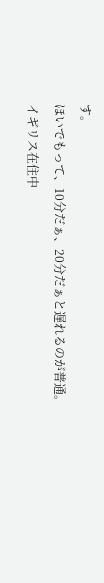す。
ほいでもって、10分だぁ、20分だぁと遅れるのが普通。
イギリス在住中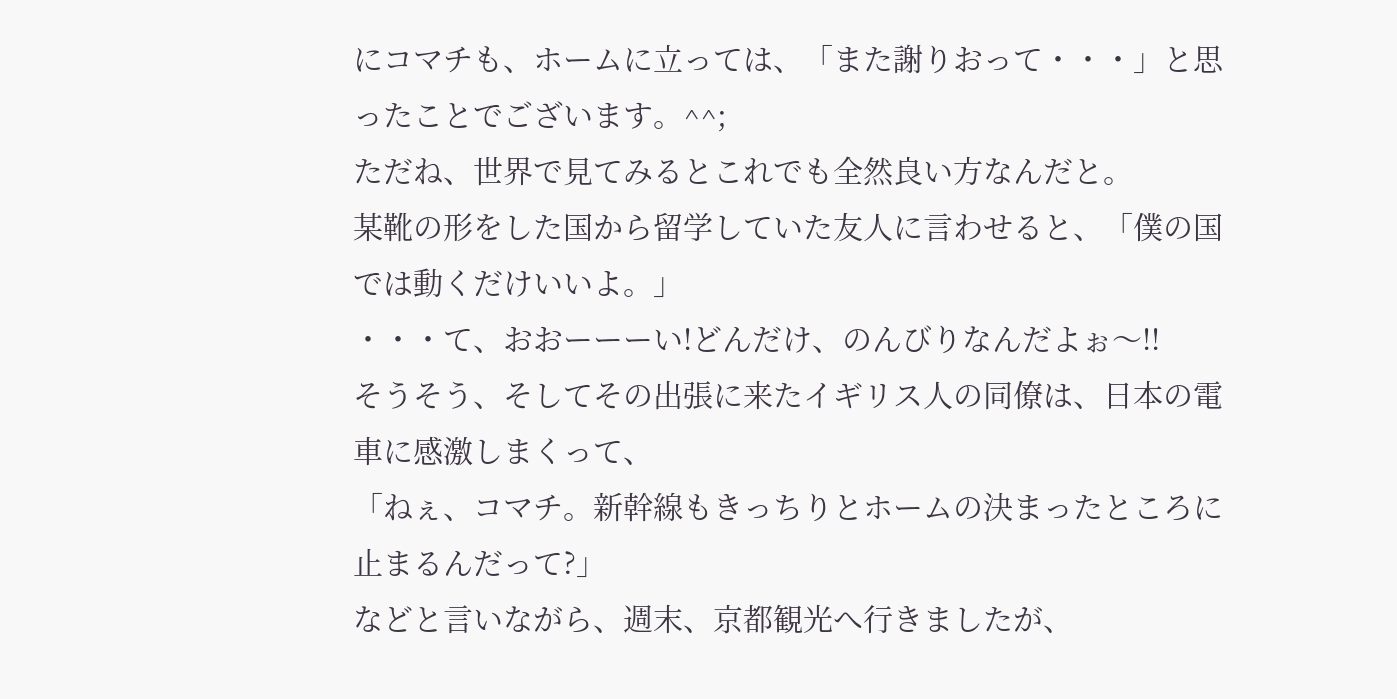にコマチも、ホームに立っては、「また謝りおって・・・」と思ったことでございます。^^;
ただね、世界で見てみるとこれでも全然良い方なんだと。
某靴の形をした国から留学していた友人に言わせると、「僕の国では動くだけいいよ。」
・・・て、おおーーーい!どんだけ、のんびりなんだよぉ〜!!
そうそう、そしてその出張に来たイギリス人の同僚は、日本の電車に感激しまくって、
「ねぇ、コマチ。新幹線もきっちりとホームの決まったところに止まるんだって?」
などと言いながら、週末、京都観光へ行きましたが、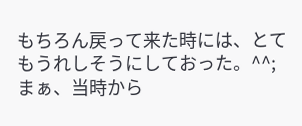もちろん戻って来た時には、とてもうれしそうにしておった。^^;
まぁ、当時から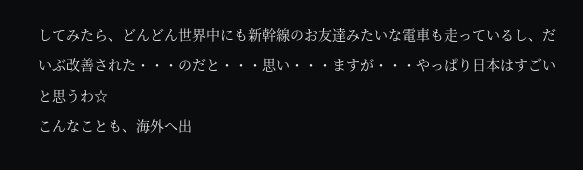してみたら、どんどん世界中にも新幹線のお友達みたいな電車も走っているし、だいぶ改善された・・・のだと・・・思い・・・ますが・・・やっぱり日本はすごいと思うわ☆
こんなことも、海外へ出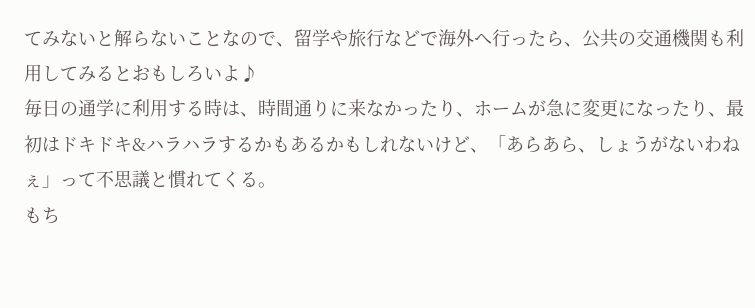てみないと解らないことなので、留学や旅行などで海外へ行ったら、公共の交通機関も利用してみるとおもしろいよ♪
毎日の通学に利用する時は、時間通りに来なかったり、ホームが急に変更になったり、最初はドキドキ&ハラハラするかもあるかもしれないけど、「あらあら、しょうがないわねぇ」って不思議と慣れてくる。
もち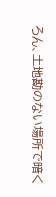ろん、土地勘のない場所で暗く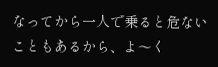なってから一人で乗ると危ないこともあるから、よ〜く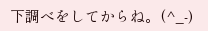下調べをしてからね。(^_-)